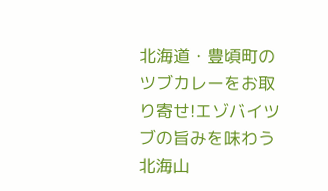北海道・豊頃町のツブカレーをお取り寄せ!エゾバイツブの旨みを味わう北海山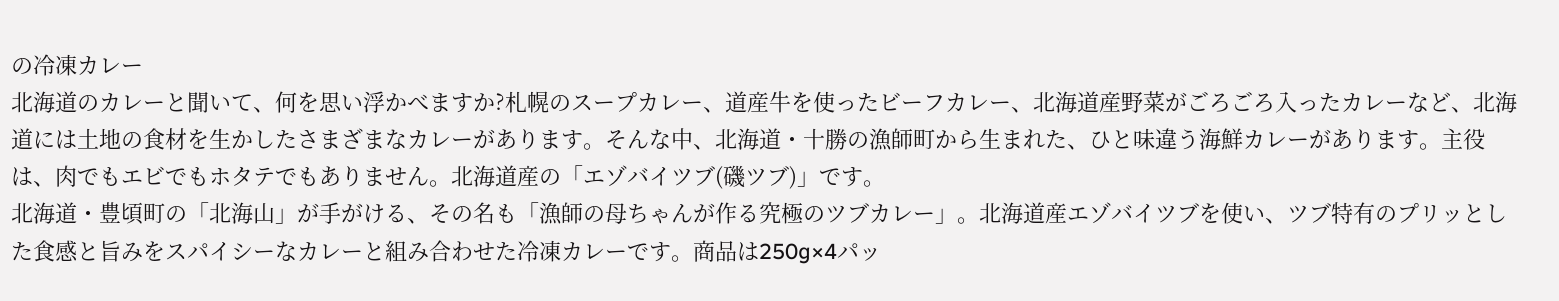の冷凍カレー
北海道のカレーと聞いて、何を思い浮かべますか?札幌のスープカレー、道産牛を使ったビーフカレー、北海道産野菜がごろごろ入ったカレーなど、北海道には土地の食材を生かしたさまざまなカレーがあります。そんな中、北海道・十勝の漁師町から生まれた、ひと味違う海鮮カレーがあります。主役は、肉でもエビでもホタテでもありません。北海道産の「エゾバイツブ(磯ツブ)」です。
北海道・豊頃町の「北海山」が手がける、その名も「漁師の母ちゃんが作る究極のツブカレー」。北海道産エゾバイツブを使い、ツブ特有のプリッとした食感と旨みをスパイシーなカレーと組み合わせた冷凍カレーです。商品は250g×4パッ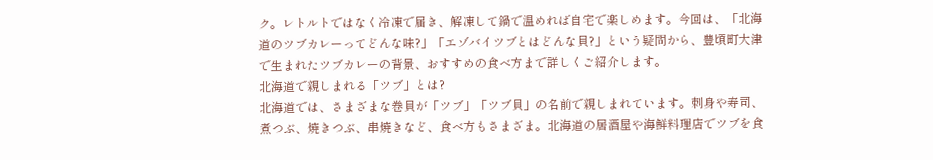ク。レトルトではなく冷凍で届き、解凍して鍋で温めれば自宅で楽しめます。今回は、「北海道のツブカレーってどんな味?」「エゾバイツブとはどんな貝?」という疑問から、豊頃町大津で生まれたツブカレーの背景、おすすめの食べ方まで詳しくご紹介します。
北海道で親しまれる「ツブ」とは?
北海道では、さまざまな巻貝が「ツブ」「ツブ貝」の名前で親しまれています。刺身や寿司、煮つぶ、焼きつぶ、串焼きなど、食べ方もさまざま。北海道の居酒屋や海鮮料理店でツブを食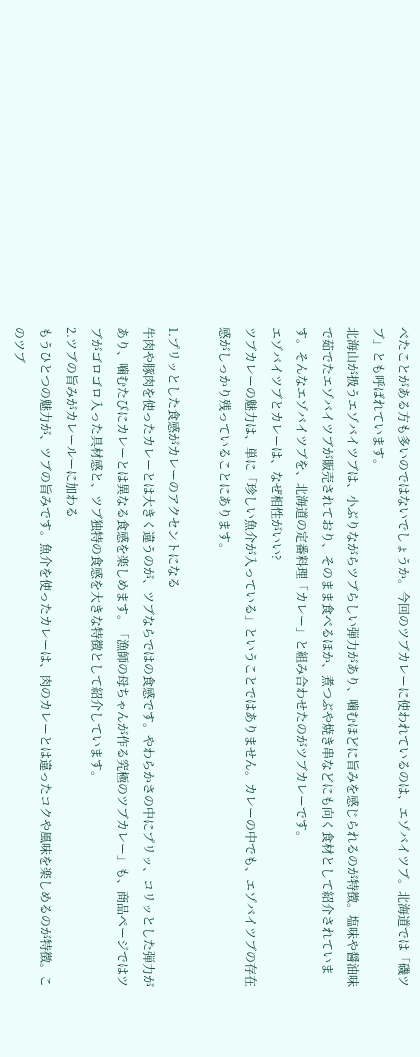べたことがある方も多いのではないでしょうか。今回のツブカレーに使われているのは、エゾバイツブ。北海道では「磯ツブ」とも呼ばれています。
北海山が扱うエゾバイツブは、小ぶりながらツブらしい弾力があり、噛むほどに旨みを感じられるのが特徴。塩味や醤油味で茹でたエゾバイツブが販売されており、そのまま食べるほか、煮つぶや焼き串などにも向く食材として紹介されています。そんなエゾバイツブを、北海道の定番料理「カレー」と組み合わせたのがツブカレーです。
エゾバイツブとカレーは、なぜ相性がいい?
ツブカレーの魅力は、単に「珍しい魚介が入っている」ということではありません。カレーの中でも、エゾバイツブの存在感がしっかり残っていることにあります。

1.プリッとした食感がカレーのアクセントになる
牛肉や豚肉を使ったカレーとは大きく違うのが、ツブならではの食感です。やわらかさの中にプリッ、コリッとした弾力があり、噛むたびにカレーとは異なる食感を楽しめます。「漁師の母ちゃんが作る究極のツブカレー」も、商品ページではツブがゴロゴロ入った具材感と、ツブ独特の食感を大きな特徴として紹介しています。
2.ツブの旨みがカレールーに加わる
もうひとつの魅力が、ツブの旨みです。魚介を使ったカレーは、肉のカレーとは違ったコクや風味を楽しめるのが特徴。このツブ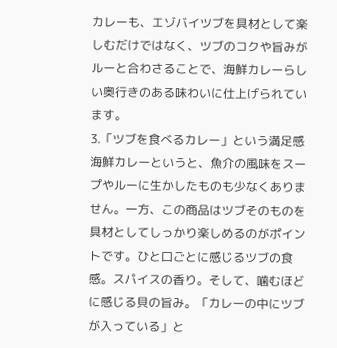カレーも、エゾバイツブを具材として楽しむだけではなく、ツブのコクや旨みがルーと合わさることで、海鮮カレーらしい奥行きのある味わいに仕上げられています。
3.「ツブを食べるカレー」という満足感
海鮮カレーというと、魚介の風味をスープやルーに生かしたものも少なくありません。一方、この商品はツブそのものを具材としてしっかり楽しめるのがポイントです。ひと口ごとに感じるツブの食感。スパイスの香り。そして、噛むほどに感じる貝の旨み。「カレーの中にツブが入っている」と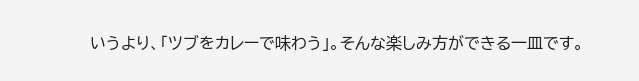いうより、「ツブをカレーで味わう」。そんな楽しみ方ができる一皿です。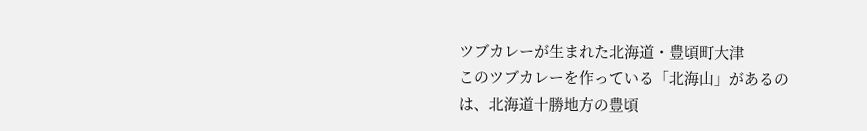ツブカレーが生まれた北海道・豊頃町大津
このツブカレーを作っている「北海山」があるのは、北海道十勝地方の豊頃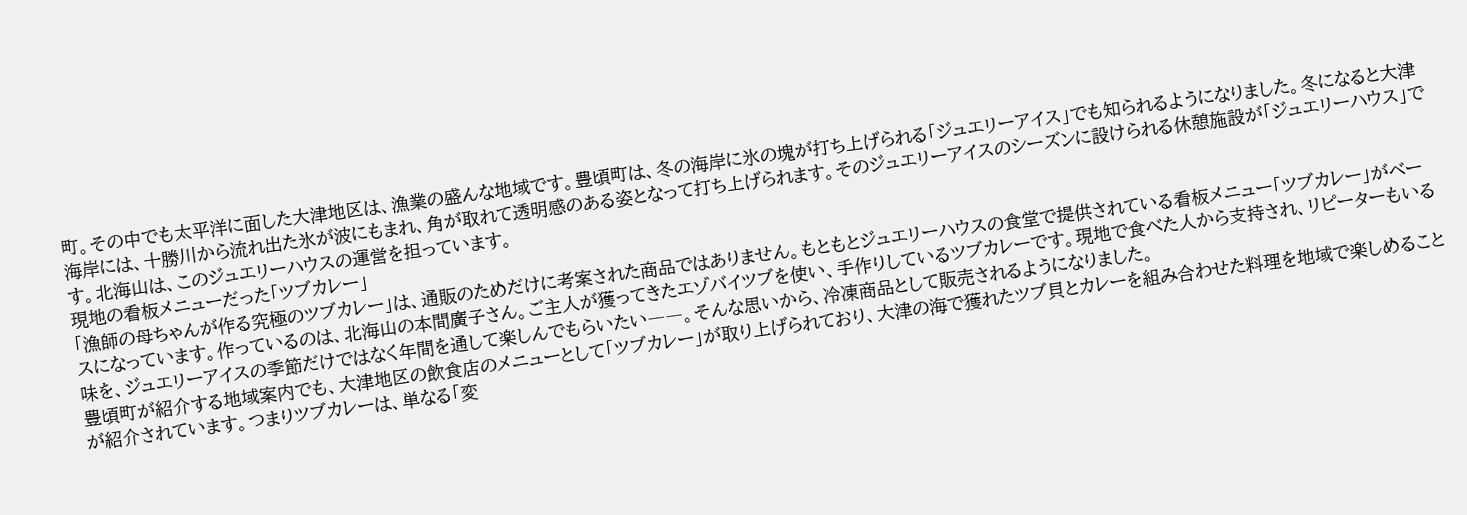町。その中でも太平洋に面した大津地区は、漁業の盛んな地域です。豊頃町は、冬の海岸に氷の塊が打ち上げられる「ジュエリーアイス」でも知られるようになりました。冬になると大津海岸には、十勝川から流れ出た氷が波にもまれ、角が取れて透明感のある姿となって打ち上げられます。そのジュエリーアイスのシーズンに設けられる休憩施設が「ジュエリーハウス」です。北海山は、このジュエリーハウスの運営を担っています。
現地の看板メニューだった「ツブカレー」
「漁師の母ちゃんが作る究極のツブカレー」は、通販のためだけに考案された商品ではありません。もともとジュエリーハウスの食堂で提供されている看板メニュー「ツブカレー」がベースになっています。作っているのは、北海山の本間廣子さん。ご主人が獲ってきたエゾバイツブを使い、手作りしているツブカレーです。現地で食べた人から支持され、リピーターもいる味を、ジュエリーアイスの季節だけではなく年間を通して楽しんでもらいたい――。そんな思いから、冷凍商品として販売されるようになりました。
豊頃町が紹介する地域案内でも、大津地区の飲食店のメニューとして「ツブカレー」が取り上げられており、大津の海で獲れたツブ貝とカレーを組み合わせた料理を地域で楽しめることが紹介されています。つまりツブカレーは、単なる「変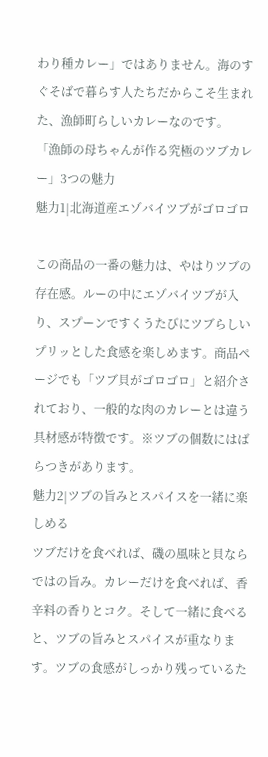わり種カレー」ではありません。海のすぐそばで暮らす人たちだからこそ生まれた、漁師町らしいカレーなのです。
「漁師の母ちゃんが作る究極のツブカレー」3つの魅力
魅力1|北海道産エゾバイツブがゴロゴロ

この商品の一番の魅力は、やはりツブの存在感。ルーの中にエゾバイツブが入り、スプーンですくうたびにツブらしいプリッとした食感を楽しめます。商品ページでも「ツブ貝がゴロゴロ」と紹介されており、一般的な肉のカレーとは違う具材感が特徴です。※ツブの個数にはばらつきがあります。
魅力2|ツブの旨みとスパイスを一緒に楽しめる
ツブだけを食べれば、磯の風味と貝ならではの旨み。カレーだけを食べれば、香辛料の香りとコク。そして一緒に食べると、ツブの旨みとスパイスが重なります。ツブの食感がしっかり残っているた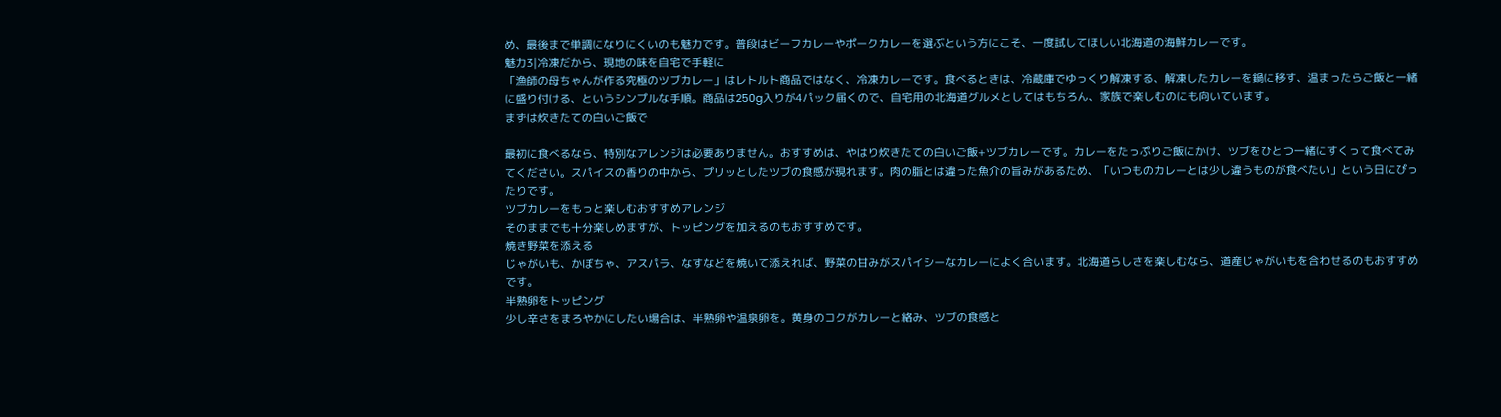め、最後まで単調になりにくいのも魅力です。普段はビーフカレーやポークカレーを選ぶという方にこそ、一度試してほしい北海道の海鮮カレーです。
魅力3|冷凍だから、現地の味を自宅で手軽に
「漁師の母ちゃんが作る究極のツブカレー」はレトルト商品ではなく、冷凍カレーです。食べるときは、冷蔵庫でゆっくり解凍する、解凍したカレーを鍋に移す、温まったらご飯と一緒に盛り付ける、というシンプルな手順。商品は250g入りが4パック届くので、自宅用の北海道グルメとしてはもちろん、家族で楽しむのにも向いています。
まずは炊きたての白いご飯で

最初に食べるなら、特別なアレンジは必要ありません。おすすめは、やはり炊きたての白いご飯+ツブカレーです。カレーをたっぷりご飯にかけ、ツブをひとつ一緒にすくって食べてみてください。スパイスの香りの中から、プリッとしたツブの食感が現れます。肉の脂とは違った魚介の旨みがあるため、「いつものカレーとは少し違うものが食べたい」という日にぴったりです。
ツブカレーをもっと楽しむおすすめアレンジ
そのままでも十分楽しめますが、トッピングを加えるのもおすすめです。
焼き野菜を添える
じゃがいも、かぼちゃ、アスパラ、なすなどを焼いて添えれば、野菜の甘みがスパイシーなカレーによく合います。北海道らしさを楽しむなら、道産じゃがいもを合わせるのもおすすめです。
半熟卵をトッピング
少し辛さをまろやかにしたい場合は、半熟卵や温泉卵を。黄身のコクがカレーと絡み、ツブの食感と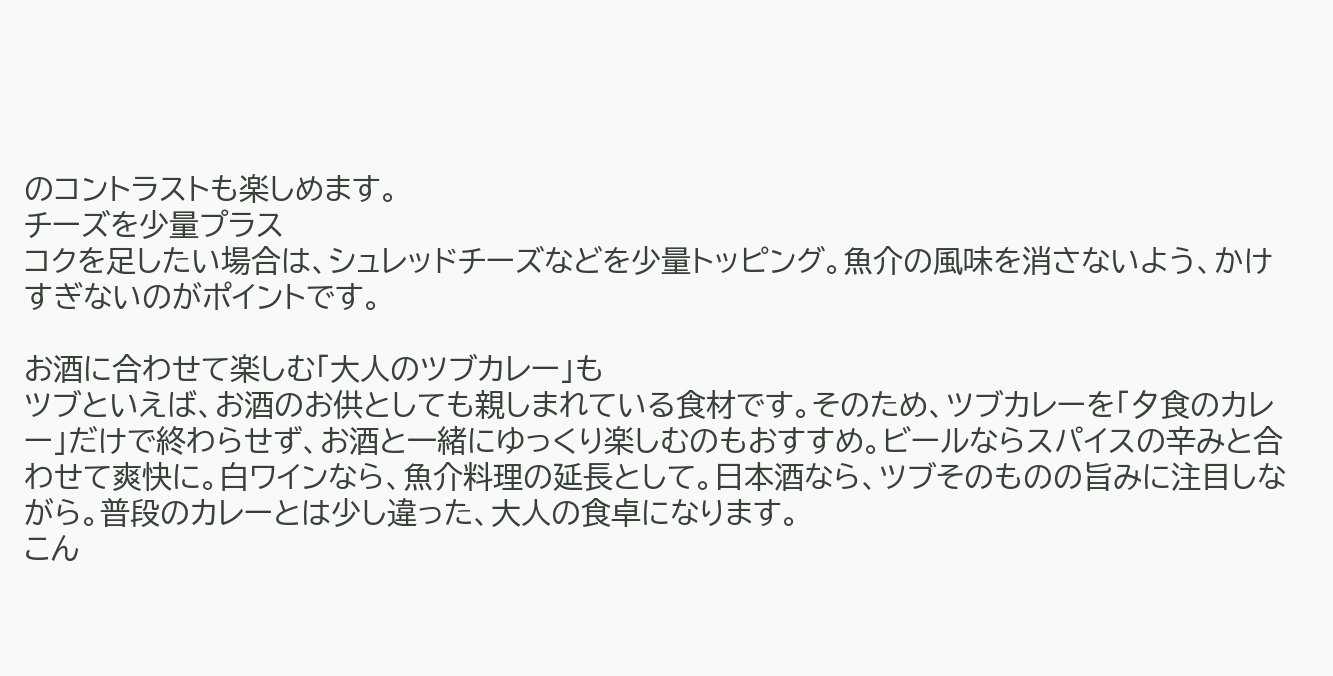のコントラストも楽しめます。
チーズを少量プラス
コクを足したい場合は、シュレッドチーズなどを少量トッピング。魚介の風味を消さないよう、かけすぎないのがポイントです。

お酒に合わせて楽しむ「大人のツブカレー」も
ツブといえば、お酒のお供としても親しまれている食材です。そのため、ツブカレーを「夕食のカレー」だけで終わらせず、お酒と一緒にゆっくり楽しむのもおすすめ。ビールならスパイスの辛みと合わせて爽快に。白ワインなら、魚介料理の延長として。日本酒なら、ツブそのものの旨みに注目しながら。普段のカレーとは少し違った、大人の食卓になります。
こん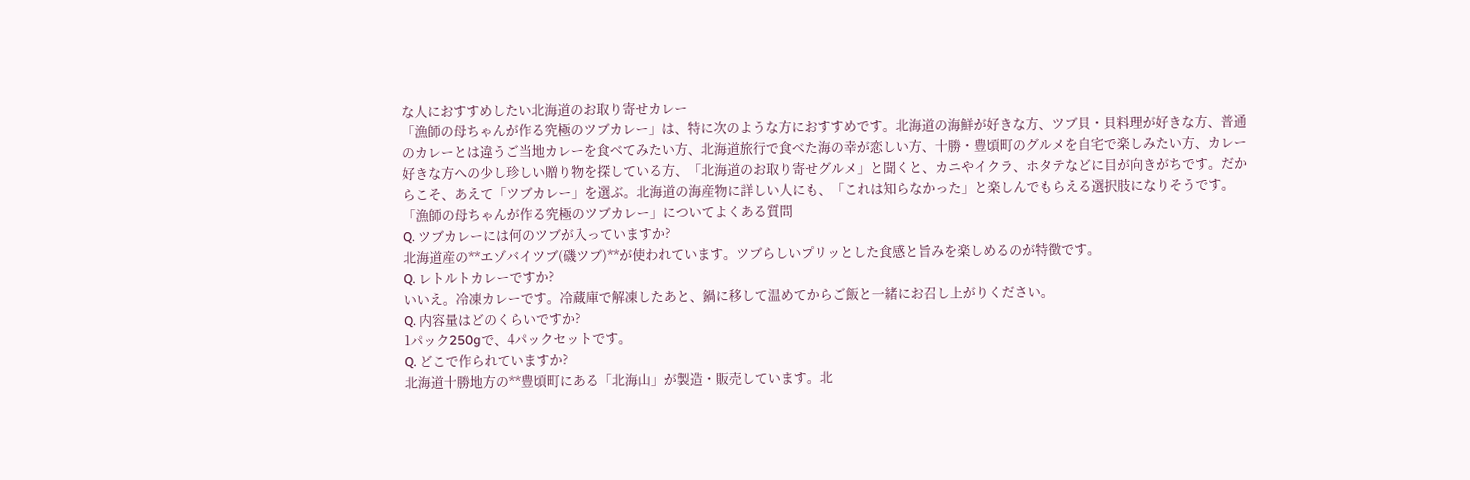な人におすすめしたい北海道のお取り寄せカレー
「漁師の母ちゃんが作る究極のツブカレー」は、特に次のような方におすすめです。北海道の海鮮が好きな方、ツブ貝・貝料理が好きな方、普通のカレーとは違うご当地カレーを食べてみたい方、北海道旅行で食べた海の幸が恋しい方、十勝・豊頃町のグルメを自宅で楽しみたい方、カレー好きな方への少し珍しい贈り物を探している方、「北海道のお取り寄せグルメ」と聞くと、カニやイクラ、ホタテなどに目が向きがちです。だからこそ、あえて「ツブカレー」を選ぶ。北海道の海産物に詳しい人にも、「これは知らなかった」と楽しんでもらえる選択肢になりそうです。
「漁師の母ちゃんが作る究極のツブカレー」についてよくある質問
Q. ツブカレーには何のツブが入っていますか?
北海道産の**エゾバイツブ(磯ツブ)**が使われています。ツブらしいプリッとした食感と旨みを楽しめるのが特徴です。
Q. レトルトカレーですか?
いいえ。冷凍カレーです。冷蔵庫で解凍したあと、鍋に移して温めてからご飯と一緒にお召し上がりください。
Q. 内容量はどのくらいですか?
1パック250gで、4パックセットです。
Q. どこで作られていますか?
北海道十勝地方の**豊頃町にある「北海山」が製造・販売しています。北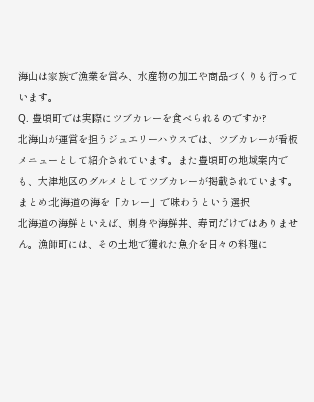海山は家族で漁業を営み、水産物の加工や商品づくりも行っています。
Q. 豊頃町では実際にツブカレーを食べられるのですか?
北海山が運営を担うジュエリーハウスでは、ツブカレーが看板メニューとして紹介されています。また豊頃町の地域案内でも、大津地区のグルメとしてツブカレーが掲載されています。
まとめ:北海道の海を「カレー」で味わうという選択
北海道の海鮮といえば、刺身や海鮮丼、寿司だけではありません。漁師町には、その土地で獲れた魚介を日々の料理に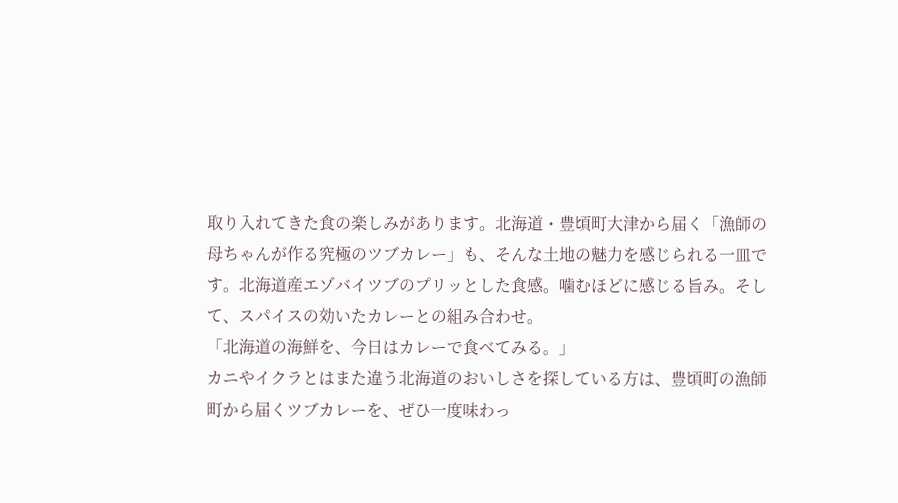取り入れてきた食の楽しみがあります。北海道・豊頃町大津から届く「漁師の母ちゃんが作る究極のツブカレー」も、そんな土地の魅力を感じられる一皿です。北海道産エゾバイツブのプリッとした食感。噛むほどに感じる旨み。そして、スパイスの効いたカレーとの組み合わせ。
「北海道の海鮮を、今日はカレーで食べてみる。」
カニやイクラとはまた違う北海道のおいしさを探している方は、豊頃町の漁師町から届くツブカレーを、ぜひ一度味わっ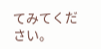てみてください。